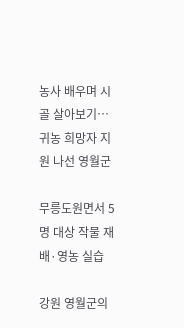농사 배우며 시골 살아보기…귀농 희망자 지원 나선 영월군

무릉도원면서 5명 대상 작물 재배·영농 실습

강원 영월군의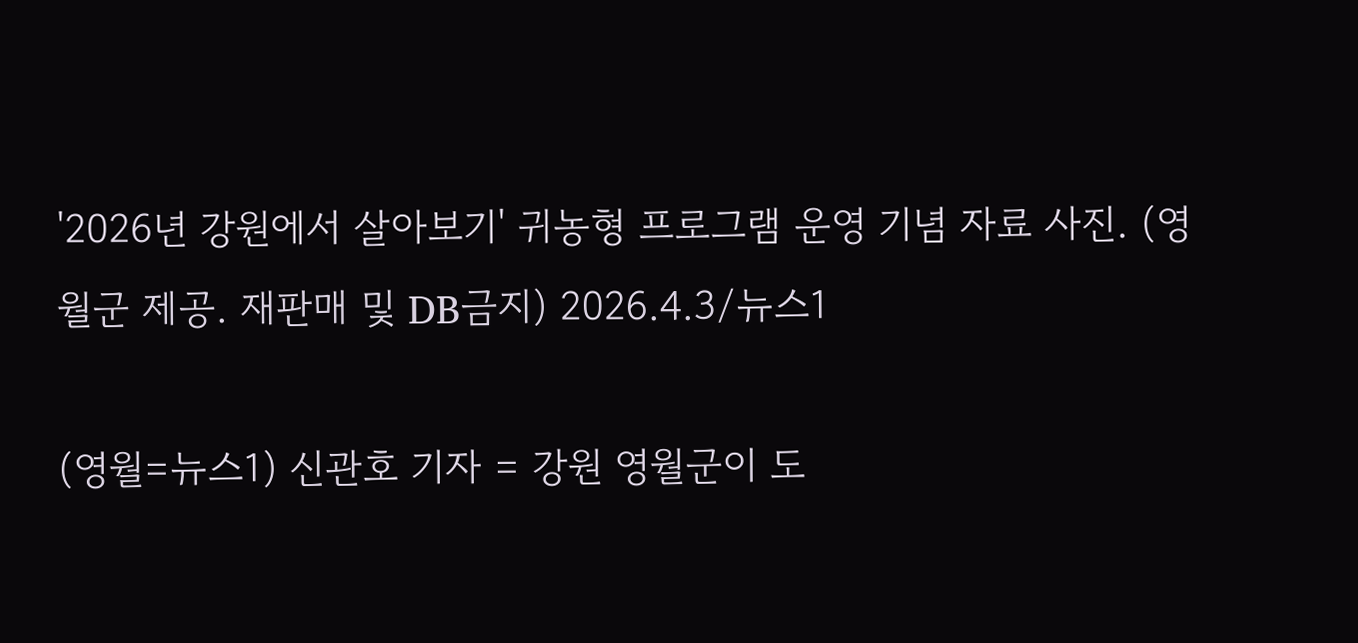'2026년 강원에서 살아보기' 귀농형 프로그램 운영 기념 자료 사진. (영월군 제공. 재판매 및 DB금지) 2026.4.3/뉴스1

(영월=뉴스1) 신관호 기자 = 강원 영월군이 도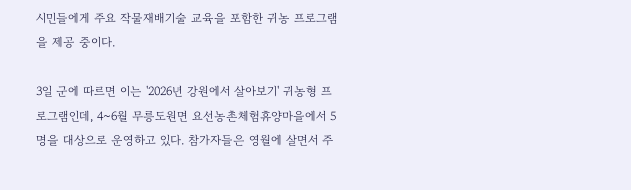시민들에게 주요 작물재배기술 교육을 포함한 귀농 프로그램을 제공 중이다.

3일 군에 따르면 이는 '2026년 강원에서 살아보기' 귀농형 프로그램인데, 4~6월 무릉도원면 요선농촌체험휴양마을에서 5명을 대상으로 운영하고 있다. 참가자들은 영월에 살면서 주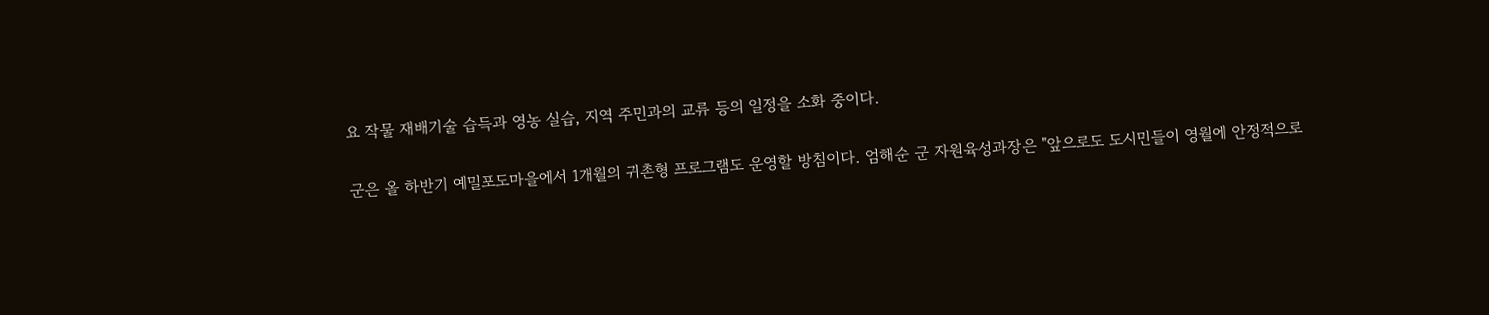요 작물 재배기술 습득과 영농 실습, 지역 주민과의 교류 등의 일정을 소화 중이다.

군은 올 하반기 예밀포도마을에서 1개월의 귀촌형 프로그램도 운영할 방침이다. 엄해순 군 자원육성과장은 "앞으로도 도시민들이 영월에 안정적으로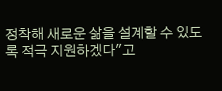정착해 새로운 삶을 설계할 수 있도록 적극 지원하겠다"고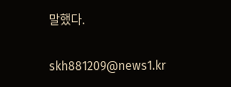말했다.

skh881209@news1.kr